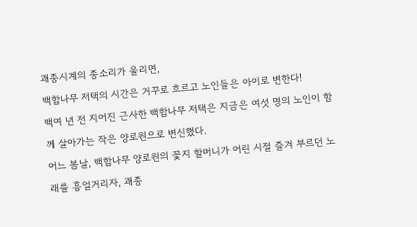괘종시계의 종소리가 울리면,
백합나무 저택의 시간은 거꾸로 흐르고 노인들은 아이로 변한다!
백여 년 전 지어진 근사한 백합나무 저택은 지금은 여섯 명의 노인이 함께 살아가는 작은 양로원으로 변신했다.
어느 봄날, 백합나무 양로원의 꽃지 할머니가 어린 시절 즐겨 부르던 노래를 흥얼거리자, 괘종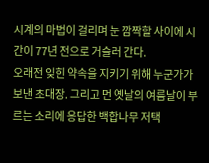시계의 마법이 걸리며 눈 깜짝할 사이에 시간이 77년 전으로 거슬러 간다.
오래전 잊힌 약속을 지키기 위해 누군가가 보낸 초대장. 그리고 먼 옛날의 여름날이 부르는 소리에 응답한 백합나무 저택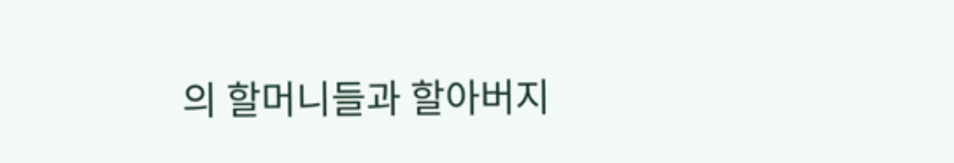의 할머니들과 할아버지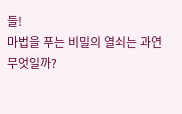들!
마법을 푸는 비밀의 열쇠는 과연 무엇일까?